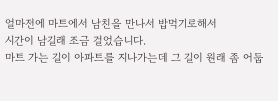얼마전에 마트에서 남친을 만나서 밥먹기로해서
시간이 남길래 조금 걸었습니다.
마트 가는 길이 아파트를 지나가는데 그 길이 원래 좀 어둡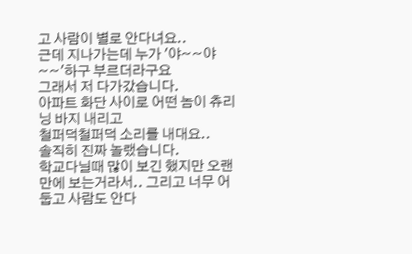고 사람이 별로 안다녀요..
근데 지나가는데 누가 '야~~야~~'하구 부르더라구요
그래서 저 다가갔습니다.
아파트 화단 사이로 어떤 놈이 츄리닝 바지 내리고
철퍼덕철퍼덕 소리를 내대요..
솔직히 진짜 놀랬습니다.
학교다닐때 많이 보긴 했지만 오랜만에 보는거라서.. 그리고 너무 어둡고 사람도 안다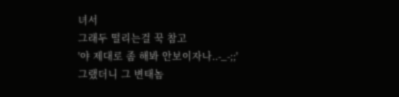녀서
그래두 떨리는걸 꾹 참고
'야 제대로 좀 해봐 안보이자나..-_-;;'
그랬더니 그 변태놈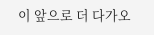이 앞으로 더 다가오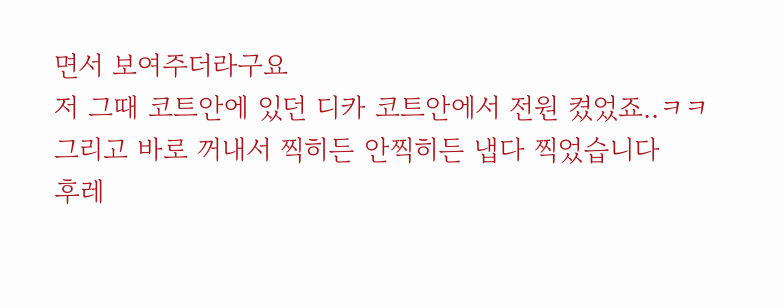면서 보여주더라구요
저 그때 코트안에 있던 디카 코트안에서 전원 켰었죠..ㅋㅋ
그리고 바로 꺼내서 찍히든 안찍히든 냅다 찍었습니다
후레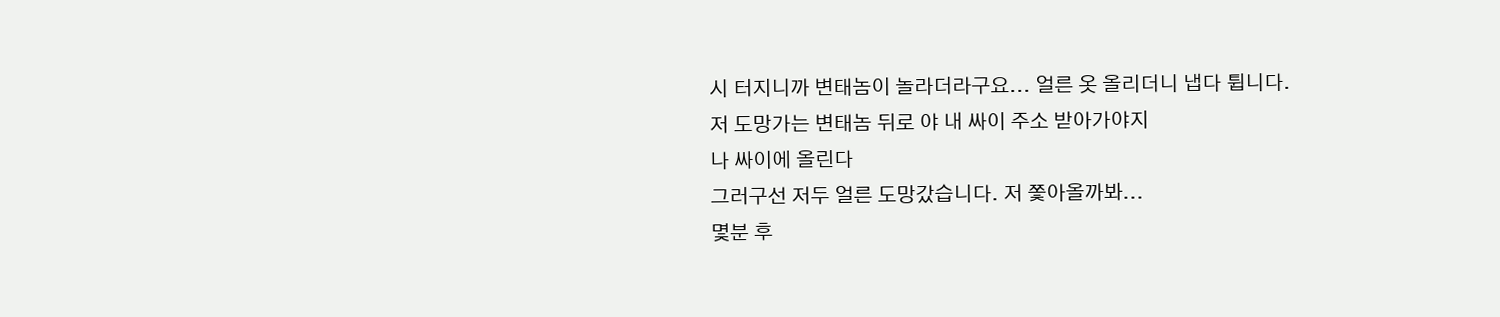시 터지니까 변태놈이 놀라더라구요... 얼른 옷 올리더니 냅다 튑니다.
저 도망가는 변태놈 뒤로 야 내 싸이 주소 받아가야지
나 싸이에 올린다
그러구선 저두 얼른 도망갔습니다. 저 쫓아올까봐...
몇분 후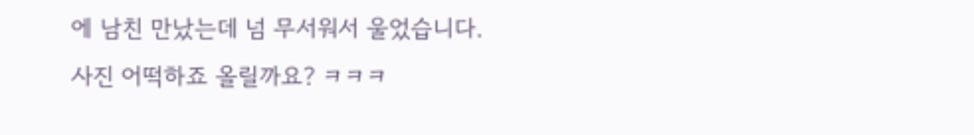에 남친 만났는데 넘 무서워서 울었습니다.
사진 어떡하죠 올릴까요? ㅋㅋㅋ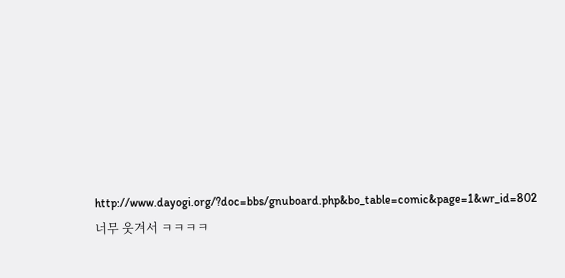http://www.dayogi.org/?doc=bbs/gnuboard.php&bo_table=comic&page=1&wr_id=802
너무 웃겨서 ㅋㅋㅋㅋ